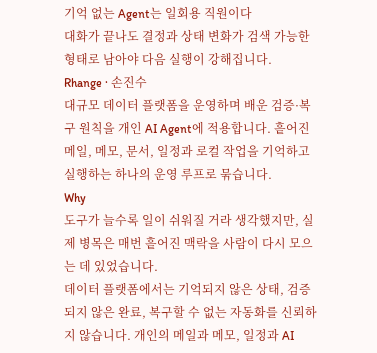기억 없는 Agent는 일회용 직원이다
대화가 끝나도 결정과 상태 변화가 검색 가능한 형태로 남아야 다음 실행이 강해집니다.
Rhange · 손진수
대규모 데이터 플랫폼을 운영하며 배운 검증·복구 원칙을 개인 AI Agent에 적용합니다. 흩어진 메일, 메모, 문서, 일정과 로컬 작업을 기억하고 실행하는 하나의 운영 루프로 묶습니다.
Why
도구가 늘수록 일이 쉬워질 거라 생각했지만, 실제 병목은 매번 흩어진 맥락을 사람이 다시 모으는 데 있었습니다.
데이터 플랫폼에서는 기억되지 않은 상태, 검증되지 않은 완료, 복구할 수 없는 자동화를 신뢰하지 않습니다. 개인의 메일과 메모, 일정과 AI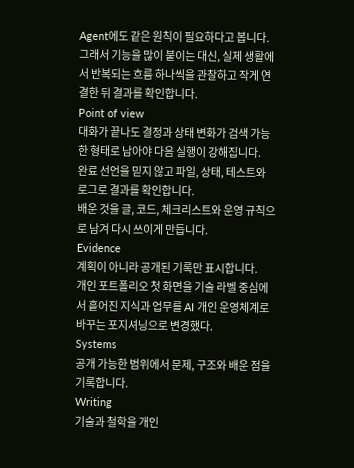Agent에도 같은 원칙이 필요하다고 봅니다.
그래서 기능을 많이 붙이는 대신, 실제 생활에서 반복되는 흐름 하나씩을 관찰하고 작게 연결한 뒤 결과를 확인합니다.
Point of view
대화가 끝나도 결정과 상태 변화가 검색 가능한 형태로 남아야 다음 실행이 강해집니다.
완료 선언을 믿지 않고 파일, 상태, 테스트와 로그로 결과를 확인합니다.
배운 것을 글, 코드, 체크리스트와 운영 규칙으로 남겨 다시 쓰이게 만듭니다.
Evidence
계획이 아니라 공개된 기록만 표시합니다.
개인 포트폴리오 첫 화면을 기술 라벨 중심에서 흩어진 지식과 업무를 AI 개인 운영체계로 바꾸는 포지셔닝으로 변경했다.
Systems
공개 가능한 범위에서 문제, 구조와 배운 점을 기록합니다.
Writing
기술과 철학을 개인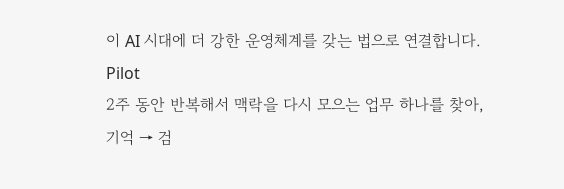이 AI 시대에 더 강한 운영체계를 갖는 법으로 연결합니다.
Pilot
2주 동안 반복해서 맥락을 다시 모으는 업무 하나를 찾아, 기억 → 검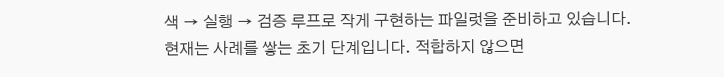색 → 실행 → 검증 루프로 작게 구현하는 파일럿을 준비하고 있습니다.
현재는 사례를 쌓는 초기 단계입니다. 적합하지 않으면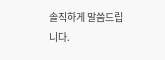솔직하게 말씀드립니다.